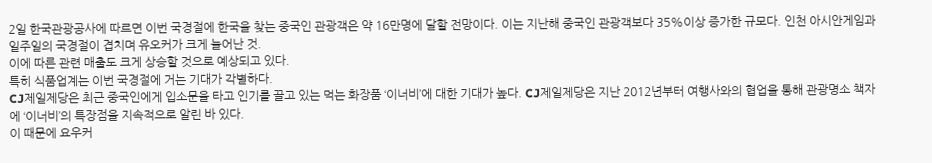2일 한국관광공사에 따르면 이번 국경절에 한국을 찾는 중국인 관광객은 약 16만명에 달할 전망이다. 이는 지난해 중국인 관광객보다 35%이상 증가한 규모다. 인천 아시안게임과 일주일의 국경절이 겹치며 유오커가 크게 늘어난 것.
이에 따른 관련 매출도 크게 상승할 것으로 예상되고 있다.
특히 식품업계는 이번 국경절에 거는 기대가 각별하다.
CJ제일제당은 최근 중국인에게 입소문을 타고 인기를 끌고 있는 먹는 화장품 ‘이너비’에 대한 기대가 높다. CJ제일제당은 지난 2012년부터 여행사와의 협업을 통해 관광명소 책자에 ‘이너비’의 특장점을 지속적으로 알린 바 있다.
이 때문에 요우커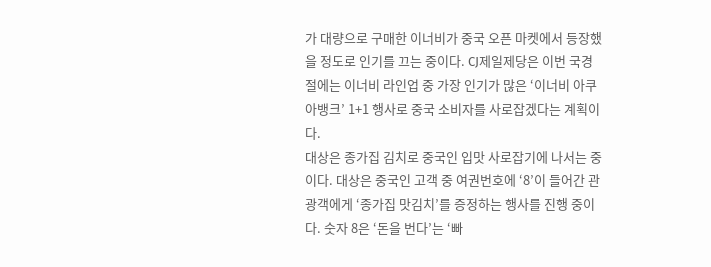가 대량으로 구매한 이너비가 중국 오픈 마켓에서 등장했을 정도로 인기를 끄는 중이다. CJ제일제당은 이번 국경절에는 이너비 라인업 중 가장 인기가 많은 ‘이너비 아쿠아뱅크’ 1+1 행사로 중국 소비자를 사로잡겠다는 계획이다.
대상은 종가집 김치로 중국인 입맛 사로잡기에 나서는 중이다. 대상은 중국인 고객 중 여권번호에 ‘8’이 들어간 관광객에게 ‘종가집 맛김치’를 증정하는 행사를 진행 중이다. 숫자 8은 ‘돈을 번다’는 ‘빠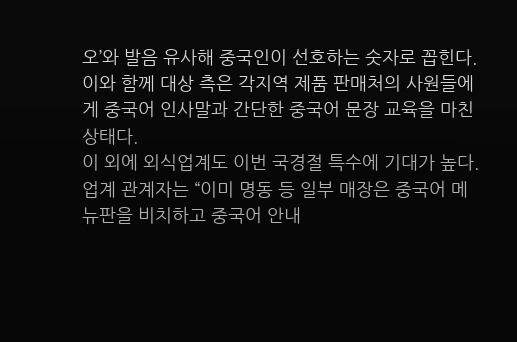오’와 발음 유사해 중국인이 선호하는 숫자로 꼽힌다.
이와 함께 대상 측은 각지역 제품 판매처의 사원들에게 중국어 인사말과 간단한 중국어 문장 교육을 마친 상태다.
이 외에 외식업계도 이번 국경절 특수에 기대가 높다.
업계 관계자는 “이미 명동 등 일부 매장은 중국어 메뉴판을 비치하고 중국어 안내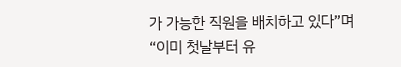가 가능한 직원을 배치하고 있다”며 “이미 첫날부터 유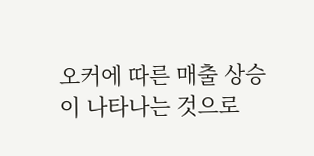오커에 따른 매출 상승이 나타나는 것으로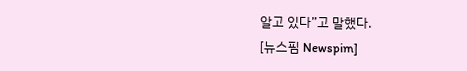알고 있다”고 말했다.
[뉴스핌 Newspim]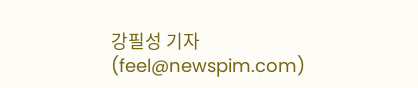강필성 기자 (feel@newspim.com)